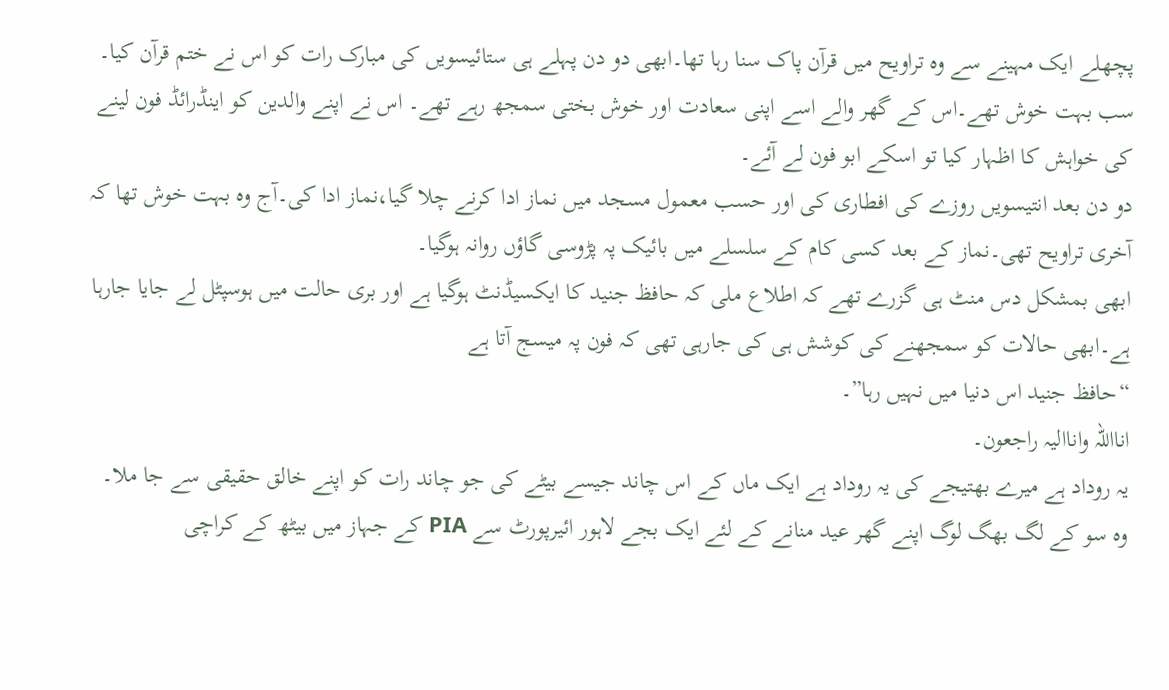پچھلے ایک مہینے سے وہ تراویح میں قرآن پاک سنا رہا تھا۔ابھی دو دن پہلے ہی ستائیسویں کی مبارک رات کو اس نے ختم قرآن کیا۔ سب بہت خوش تھے۔اس کے گھر والے اسے اپنی سعادت اور خوش بختی سمجھ رہے تھے۔ اس نے اپنے والدین کو اینڈرائڈ فون لینے کی خواہش کا اظہار کیا تو اسکے ابو فون لے آئے۔
دو دن بعد انتیسویں روزے کی افطاری کی اور حسب معمول مسجد میں نماز ادا کرنے چلا گیا،نماز ادا کی۔آج وہ بہت خوش تھا کہ آخری تراویح تھی۔نماز کے بعد کسی کام کے سلسلے میں بائیک پہ پڑوسی گاؤں روانہ ہوگیا۔
ابھی بمشکل دس منٹ ہی گزرے تھے کہ اطلاع ملی کہ حافظ جنید کا ایکسیڈنٹ ہوگیا ہے اور بری حالت میں ہوسپٹل لے جایا جارہا ہے۔ابھی حالات کو سمجھنے کی کوشش ہی کی جارہی تھی کہ فون پہ میسج آتا ہے
“حافظ جنید اس دنیا میں نہیں رہا”۔
انااللہ واناالیہ راجعون۔
یہ روداد ہے میرے بھتیجے کی یہ روداد ہے ایک ماں کے اس چاند جیسے بیٹے کی جو چاند رات کو اپنے خالق حقیقی سے جا ملا۔
وہ سو کے لگ بھگ لوگ اپنے گھر عید منانے کے لئے ایک بجے لاہور ائیرپورٹ سے PIA کے جہاز میں بیٹھ کے کراچی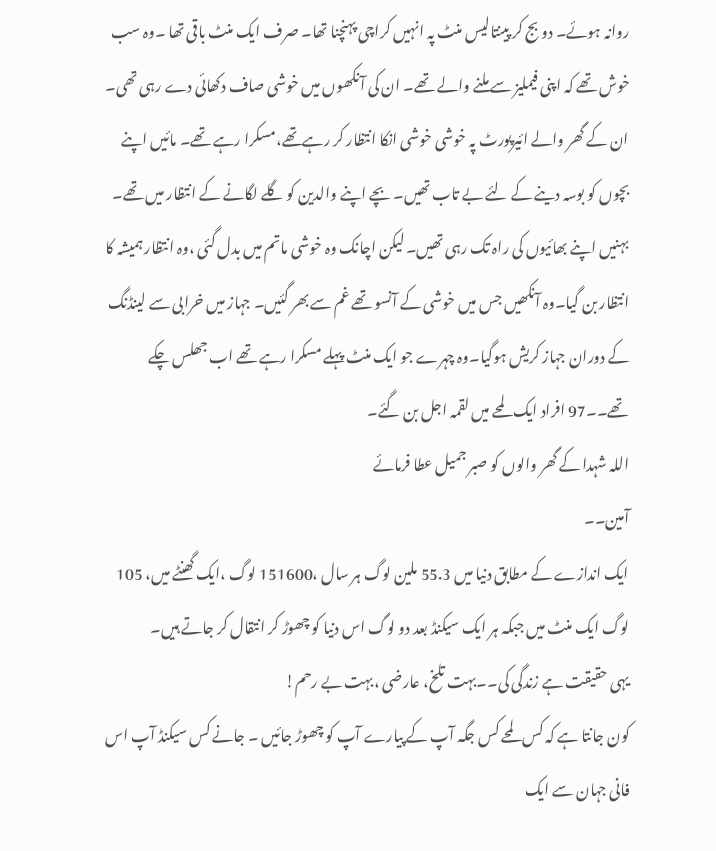روانہ ہوئے۔ دو بج کر پینتالیس منٹ پہ انہیں کراچی پہنچنا تھا۔ صرف ایک منٹ باقی تھا ۔وہ سب خوش تھے کہ اپنی فیملیز سے ملنے والے تھے۔ ان کی آنکھوں میں خوشی صاف دکھائی دے رہی تھی۔ ان کے گھر والے ائیرپورٹ پہ خوشی خوشی انکا انتظار کر رہےتھے،مسکرا رہے تھے۔ مائیں اپنے بچوں کو بوسہ دینے کے لئے بے تاب تھیں۔ بچے اپنے والدین کو گلے لگانے کے انتظار میں تھے۔ بہنیں اپنے بھائیوں کی راہ تک رہی تھیں۔ لیکن اچانک وہ خوشی ماتم میں بدل گئی ،وہ انتظار ہمیشہ کا انتظار بن گیا۔وہ آنکھیں جس میں خوشی کے آنسو تھے غم سے بھر گئیں۔ جہاز میں خرابی سے لینڈنگ کے دوران جہاز کریش ہوگیا۔وہ چہرے جو ایک منٹ پہلے مسکرا رہے تھے اب جھلس چکے تھے۔۔97 افراد ایک لمحے میں لقمہ اجل بن گئے۔
اللہ شہدا کے گھر والوں کو صبر جمیل عطا فرمائے
آمین۔۔
ایک اندازے کے مطابق دنیا میں 55.3 ملین لوگ ہر سال ،151600 لوگ ،ایک گھنٹے میں، 105 لوگ ایک منٹ میں جبکہ ہر ایک سیکنڈ بعد دو لوگ اس دنیا کو چھوڑ کر انتقال کر جاتے ہیں۔
یہی حقیقت ہے زندگی کی۔۔بہت تلخ، عارضی ،بہت بے رحم!
کون جانتا ہے کہ کس لمحے کس جگہ آپ کے پیارے آپ کو چھوڑ جائیں ۔ جانے کس سیکنڈ آپ اس فانی جہان سے ایک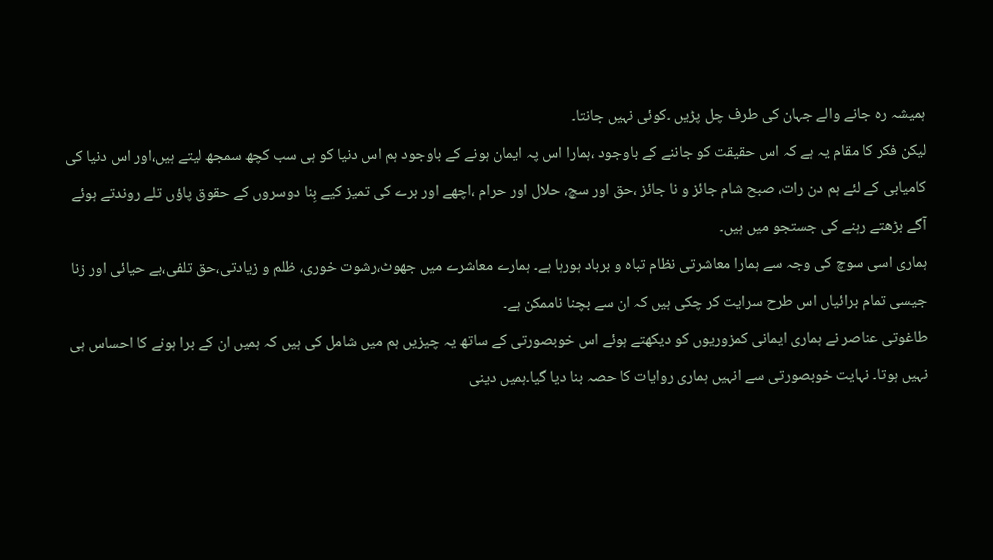ہمیشہ رہ جانے والے جہان کی طرف چل پڑیں ۔کوئی نہیں جانتا۔
لیکن فکر کا مقام یہ ہے کہ اس حقیقت کو جاننے کے باوجود ،ہمارا اس پہ ایمان ہونے کے باوجود ہم اس دنیا کو ہی سب کچھ سمجھ لیتے ہیں،اور اس دنیا کی کامیابی کے لئے ہم دن رات، صبح شام جائز و نا جائز ،حق اور سچ، حلال اور حرام ،اچھے اور برے کی تمیز کیے بِنا دوسروں کے حقوق پاؤں تلے روندتے ہوئے آگے بڑھتے رہنے کی جستجو میں ہیں۔
ہماری اسی سوچ کی وجہ سے ہمارا معاشرتی نظام تباہ و برباد ہورہا ہے۔ ہمارے معاشرے میں جھوٹ،رشوت خوری، ظلم و زیادتی،حق تلفی،بے حیائی اور زنا جیسی تمام برائیاں اس طرح سرایت کر چکی ہیں کہ ان سے بچنا ناممکن ہے۔
طاغوتی عناصر نے ہماری ایمانی کمزوریوں کو دیکھتے ہوئے اس خوبصورتی کے ساتھ یہ چیزیں ہم میں شامل کی ہیں کہ ہمیں ان کے برا ہونے کا احساس ہی نہیں ہوتا۔ نہایت خوبصورتی سے انہیں ہماری روایات کا حصہ بنا دیا گیا۔ہمیں دینی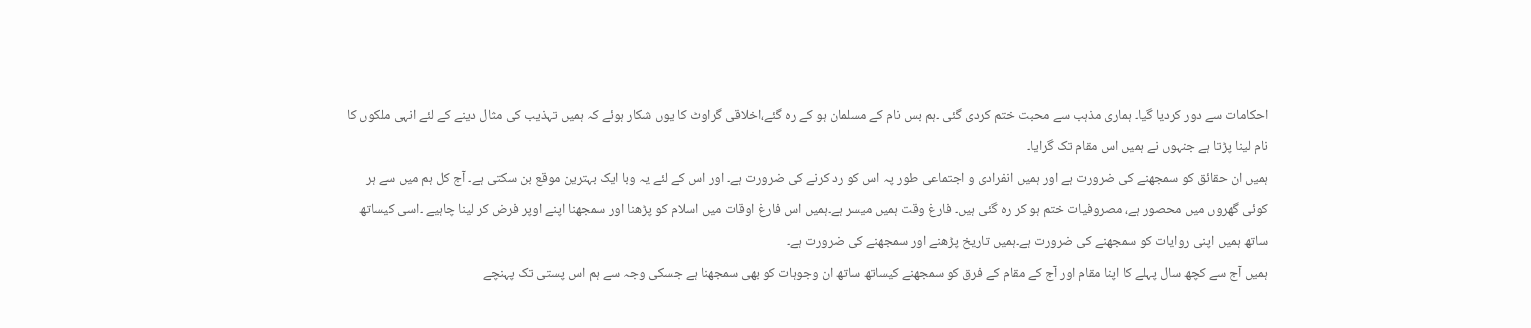احکامات سے دور کردیا گیا۔ ہماری مذہب سے محبت ختم کردی گئی ۔ہم بس نام کے مسلمان ہو کے رہ گئے،اخلاقی گراوٹ کا یوں شکار ہوئے کہ ہمیں تہذیب کی مثال دینے کے لئے انہی ملکوں کا نام لینا پڑتا ہے جنہوں نے ہمیں اس مقام تک گرایا۔
ہمیں ان حقائق کو سمجھنے کی ضرورت ہے اور ہمیں انفرادی و اجتماعی طور پہ اس کو رد کرنے کی ضرورت ہے۔ اور اس کے لئے یہ وبا ایک بہترین موقع بن سکتی ہے۔ آج کل ہم میں سے ہر کوئی گھروں میں محصور ہے، مصروفیات ختم ہو کر رہ گئی ہیں۔ فارغ وقت ہمیں میسر ہے۔ہمیں اس فارغ اوقات میں اسلام کو پڑھنا اور سمجھنا اپنے اوپر فرض کر لینا چاہیے ۔اسی کیساتھ ساتھ ہمیں اپنی روایات کو سمجھنے کی ضرورت ہے۔ہمیں تاریخ پڑھنے اور سمجھنے کی ضرورت ہے۔
ہمیں آج سے کچھ سال پہلے کا اپنا مقام اور آج کے مقام کے فرق کو سمجھنے کیساتھ ساتھ ان وجوہات کو بھی سمجھنا ہے جسکی وجہ سے ہم اس پستی تک پہنچے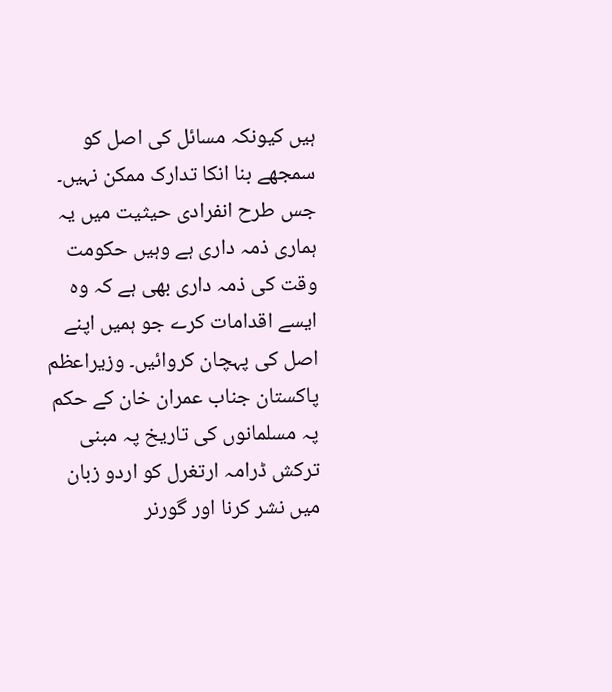ہیں کیونکہ مسائل کی اصل کو سمجھے بنا انکا تدارک ممکن نہیں۔
جس طرح انفرادی حیثیت میں یہ ہماری ذمہ داری ہے وہیں حکومت وقت کی ذمہ داری بھی ہے کہ وہ ایسے اقدامات کرے جو ہمیں اپنے اصل کی پہچان کروائیں۔ وزیراعظم پاکستان جناب عمران خان کے حکم پہ مسلمانوں کی تاریخ پہ مبنی ترکش ڈرامہ ارتغرل کو اردو زبان میں نشر کرنا اور گورنر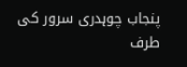پنجاب چوہدری سرور کی طرف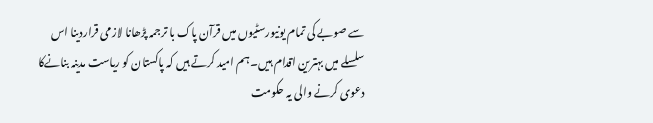سے صوبے کی تمام یونیورسٹیوں میں قرآن پاک با ترجمہ پڑھانا لازمی قراردینا اس سلسلے میں بہترین اقدام ہیں۔ ہم امید کرتے ہیں کہ پاکستان کو ریاست مدینہ بنانےکا دعوی کرنے والی یہ حکومت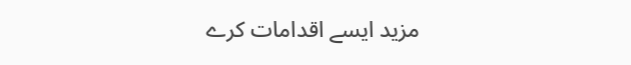مزید ایسے اقدامات کرے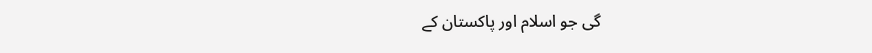گی جو اسلام اور پاکستان کے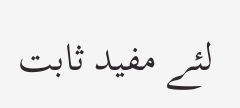لئے مفید ثابت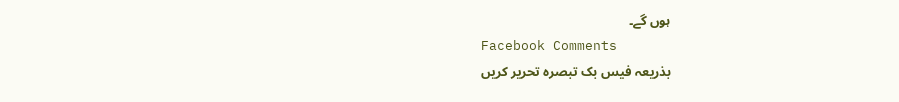ہوں گے۔
Facebook Comments
بذریعہ فیس بک تبصرہ تحریر کریں